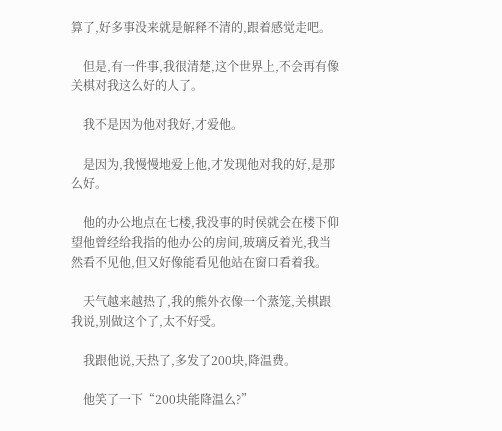算了,好多事没来就是解释不清的,跟着感觉走吧。

    但是,有一件事,我很清楚,这个世界上,不会再有像关棋对我这么好的人了。

    我不是因为他对我好,才爱他。

    是因为,我慢慢地爱上他,才发现他对我的好,是那么好。

    他的办公地点在七楼,我没事的时侯就会在楼下仰望他曾经给我指的他办公的房间,玻璃反着光,我当然看不见他,但又好像能看见他站在窗口看着我。

    天气越来越热了,我的熊外衣像一个蒸笼,关棋跟我说,别做这个了,太不好受。

    我跟他说,天热了,多发了200块,降温费。

    他笑了一下“200块能降温么?”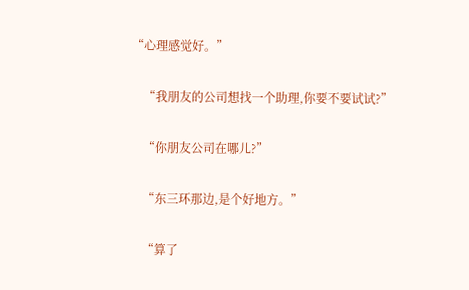“心理感觉好。”

    “我朋友的公司想找一个助理,你要不要试试?”

    “你朋友公司在哪儿?”

    “东三环那边,是个好地方。”

    “算了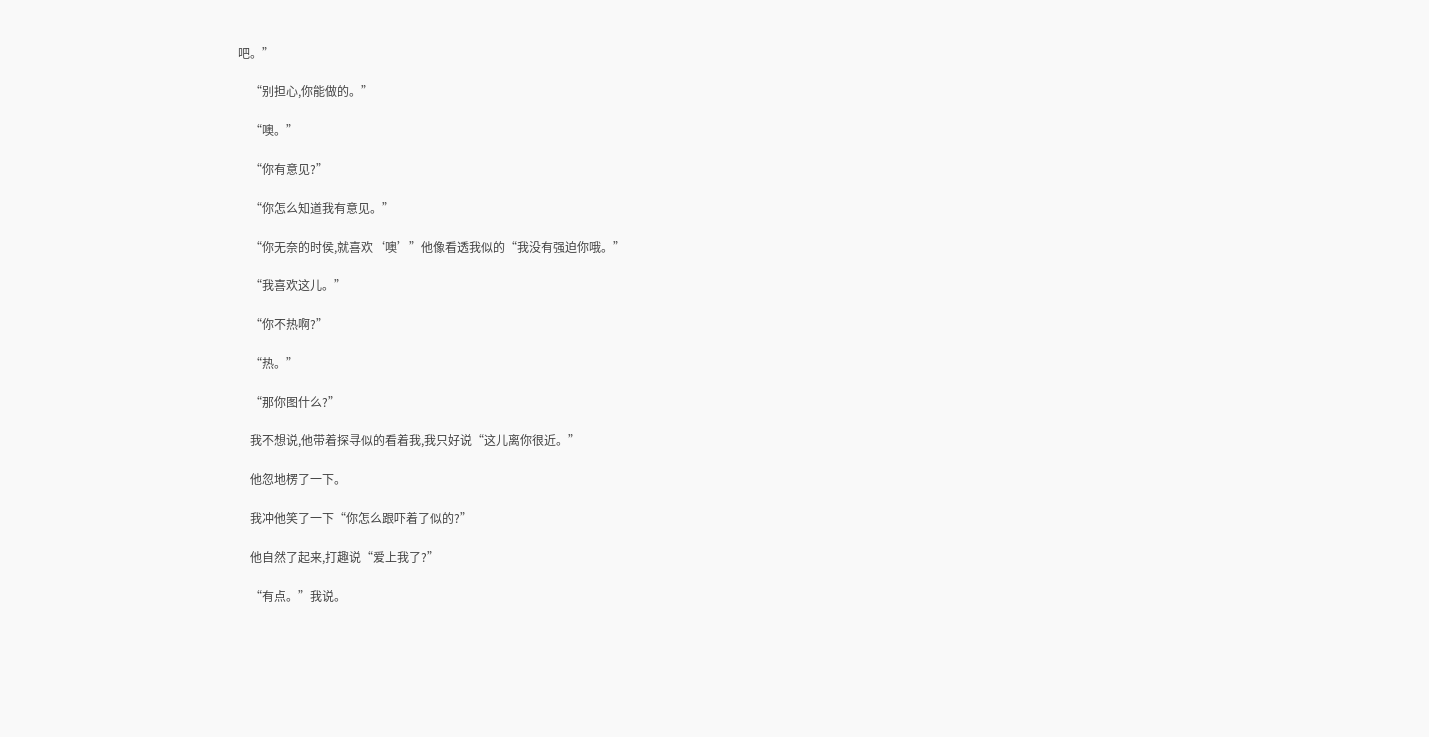吧。”

    “别担心,你能做的。”

    “噢。”

    “你有意见?”

    “你怎么知道我有意见。”

    “你无奈的时侯,就喜欢‘噢’”他像看透我似的“我没有强迫你哦。”

    “我喜欢这儿。”

    “你不热啊?”

    “热。”

    “那你图什么?”

    我不想说,他带着探寻似的看着我,我只好说“这儿离你很近。”

    他忽地楞了一下。

    我冲他笑了一下“你怎么跟吓着了似的?”

    他自然了起来,打趣说“爱上我了?”

    “有点。”我说。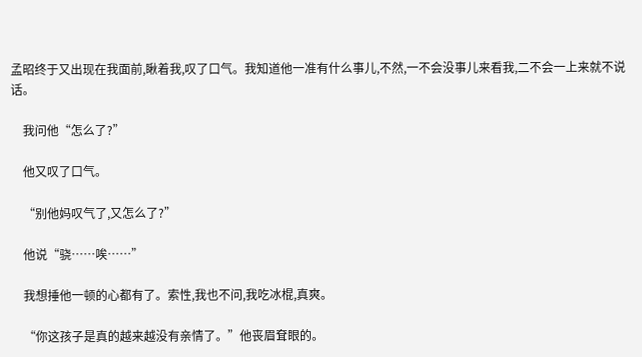孟昭终于又出现在我面前,瞅着我,叹了口气。我知道他一准有什么事儿,不然,一不会没事儿来看我,二不会一上来就不说话。

    我问他“怎么了?”

    他又叹了口气。

    “别他妈叹气了,又怎么了?”

    他说“骁……唉……”

    我想捶他一顿的心都有了。索性,我也不问,我吃冰棍,真爽。

    “你这孩子是真的越来越没有亲情了。”他丧眉耷眼的。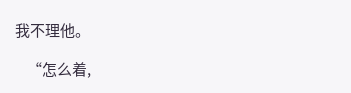我不理他。

    “怎么着,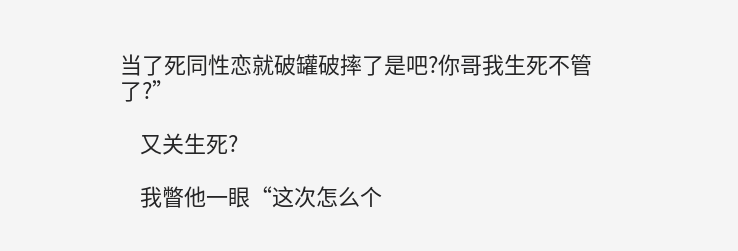当了死同性恋就破罐破摔了是吧?你哥我生死不管了?”

    又关生死?

    我瞥他一眼“这次怎么个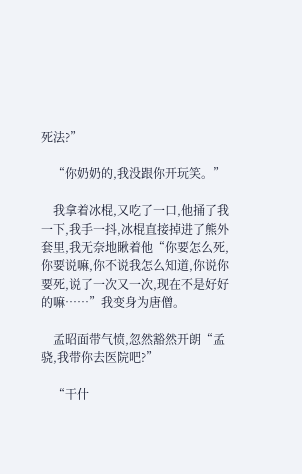死法?”

    “你奶奶的,我没跟你开玩笑。”

    我拿着冰棍,又吃了一口,他捅了我一下,我手一抖,冰棍直接掉进了熊外套里,我无奈地瞅着他“你要怎么死,你要说嘛,你不说我怎么知道,你说你要死,说了一次又一次,现在不是好好的嘛……”我变身为唐僧。

    孟昭面带气愤,忽然豁然开朗“孟骁,我带你去医院吧?”

    “干什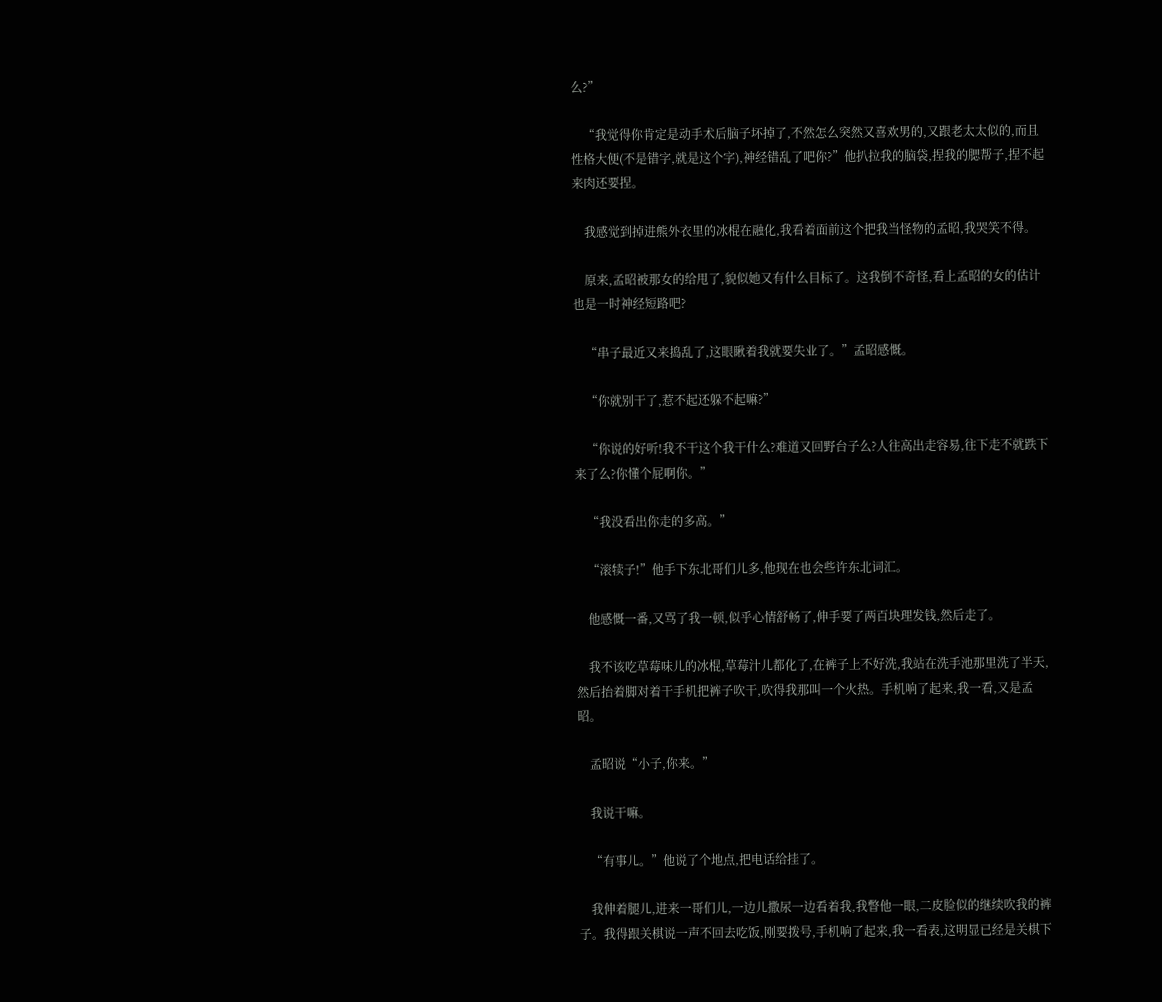么?”

    “我觉得你肯定是动手术后脑子坏掉了,不然怎么突然又喜欢男的,又跟老太太似的,而且性格大便(不是错字,就是这个字),神经错乱了吧你?”他扒拉我的脑袋,捏我的腮帮子,捏不起来肉还要捏。

    我感觉到掉进熊外衣里的冰棍在融化,我看着面前这个把我当怪物的孟昭,我哭笑不得。

    原来,孟昭被那女的给甩了,貌似她又有什么目标了。这我倒不奇怪,看上孟昭的女的估计也是一时神经短路吧?

    “串子最近又来捣乱了,这眼瞅着我就要失业了。”孟昭感慨。

    “你就别干了,惹不起还躲不起嘛?”

    “你说的好听!我不干这个我干什么?难道又回野台子么?人往高出走容易,往下走不就跌下来了么?你懂个屁啊你。”

    “我没看出你走的多高。”

    “滚犊子!”他手下东北哥们儿多,他现在也会些许东北词汇。

    他感慨一番,又骂了我一顿,似乎心情舒畅了,伸手要了两百块理发钱,然后走了。

    我不该吃草莓味儿的冰棍,草莓汁儿都化了,在裤子上不好洗,我站在洗手池那里洗了半天,然后抬着脚对着干手机把裤子吹干,吹得我那叫一个火热。手机响了起来,我一看,又是孟昭。

    孟昭说“小子,你来。”

    我说干嘛。

    “有事儿。”他说了个地点,把电话给挂了。

    我伸着腿儿,进来一哥们儿,一边儿撒尿一边看着我,我瞥他一眼,二皮脸似的继续吹我的裤子。我得跟关棋说一声不回去吃饭,刚要拨号,手机响了起来,我一看表,这明显已经是关棋下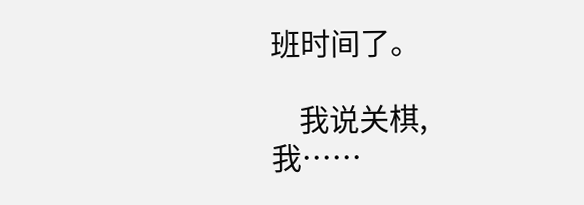班时间了。

    我说关棋,我……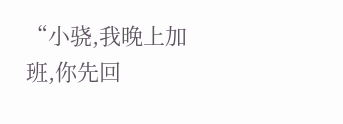“小骁,我晚上加班,你先回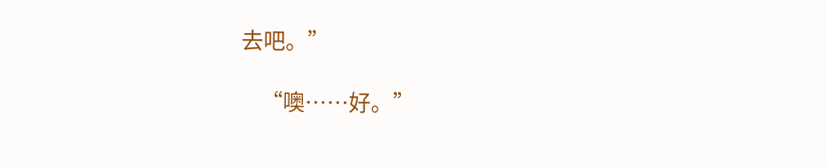去吧。”

    “噢……好。”